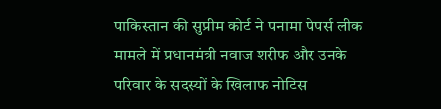पाकिस्तान की सुप्रीम कोर्ट ने पनामा पेपर्स लीक मामले में प्रधानमंत्री नवाज शरीफ और उनके परिवार के सदस्यों के खिलाफ नोटिस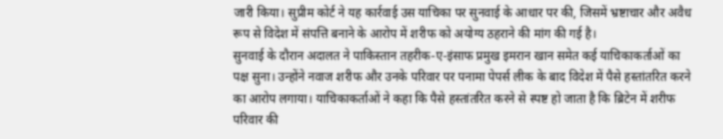जारी किया। सुप्रीम कोर्ट ने यह कार्रवाई उस याचिका पर सुनवाई के आधार पर की, जिसमें भ्रष्टाचार और अवैध रूप से विदेश में संपत्ति बनाने के आरोप में शरीफ को अयोग्य ठहराने की मांग की गई है।
सुनवाई के दौरान अदालत ने पाकिस्तान तहरीक-ए-इंसाफ प्रमुख इमरान खान समेत कई याचिकाकर्ताओं का पक्ष सुना। उन्होंने नवाज शरीफ और उनके परिवार पर पनामा पेपर्स लीक के बाद विदेश में पैसे हस्तांतरित करने का आरोप लगाया। याचिकाकर्ताओं ने कहा कि पैसे हस्तांतरित करने से स्पष्ट हो जाता है कि ब्रिटेन में शरीफ परिवार की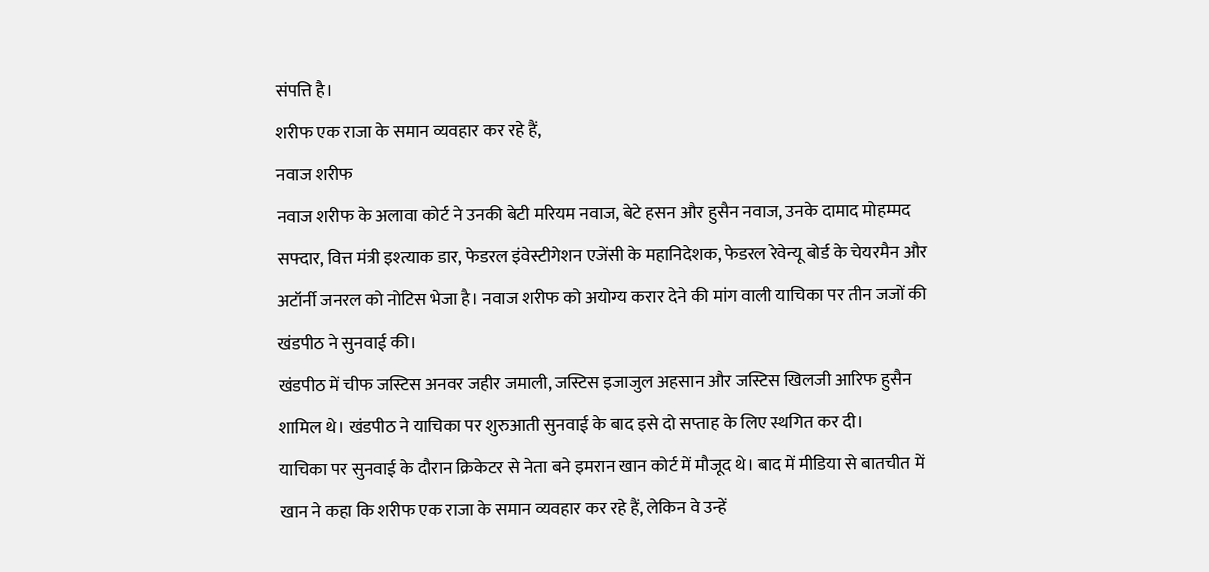संपत्ति है।
शरीफ एक राजा के समान व्यवहार कर रहे हैं,
नवाज शरीफ
नवाज शरीफ के अलावा कोर्ट ने उनकी बेटी मरियम नवाज, बेटे हसन और हुसैन नवाज, उनके दामाद मोहम्मद सफ्दार, वित्त मंत्री इश्त्याक डार, फेडरल इंवेस्टीगेशन एजेंसी के महानिदेशक, फेडरल रेवेन्यू बोर्ड के चेयरमैन और अटॉर्नी जनरल को नोटिस भेजा है। नवाज शरीफ को अयोग्य करार देने की मांग वाली याचिका पर तीन जजों की खंडपीठ ने सुनवाई की।
खंडपीठ में चीफ जस्टिस अनवर जहीर जमाली, जस्टिस इजाजुल अहसान और जस्टिस खिलजी आरिफ हुसैन शामिल थे। खंडपीठ ने याचिका पर शुरुआती सुनवाई के बाद इसे दो सप्ताह के लिए स्थगित कर दी।
याचिका पर सुनवाई के दौरान क्रिकेटर से नेता बने इमरान खान कोर्ट में मौजूद थे। बाद में मीडिया से बातचीत में खान ने कहा कि शरीफ एक राजा के समान व्यवहार कर रहे हैं, लेकिन वे उन्हें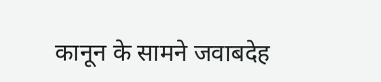कानून के सामने जवाबदेह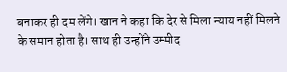बनाकर ही दम लेंगे। खान ने कहा कि देर से मिला न्याय नहीं मिलने के समान होता है। साथ ही उन्होंने उम्मीद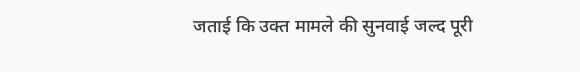जताई कि उक्त मामले की सुनवाई जल्द पूरी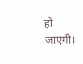हो जाएगी।